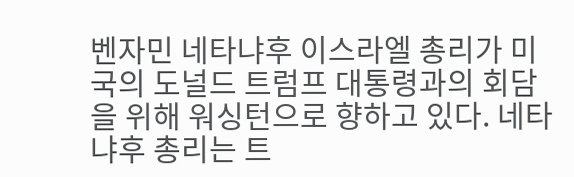벤자민 네타냐후 이스라엘 총리가 미국의 도널드 트럼프 대통령과의 회담을 위해 워싱턴으로 향하고 있다. 네타냐후 총리는 트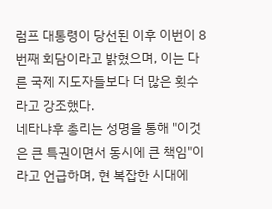럼프 대통령이 당선된 이후 이번이 8번째 회담이라고 밝혔으며, 이는 다른 국제 지도자들보다 더 많은 횟수라고 강조했다.
네타냐후 총리는 성명을 통해 "이것은 큰 특권이면서 동시에 큰 책임"이라고 언급하며, 현 복잡한 시대에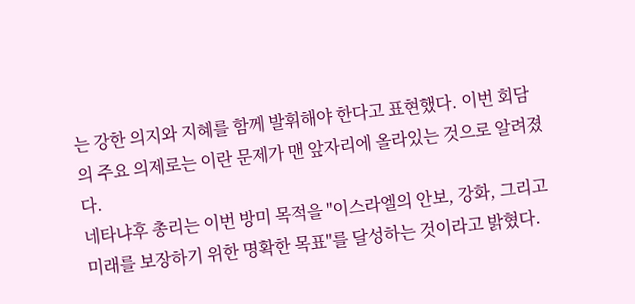는 강한 의지와 지혜를 함께 발휘해야 한다고 표현했다. 이번 회담의 주요 의제로는 이란 문제가 맨 앞자리에 올라있는 것으로 알려졌다.
네타냐후 총리는 이번 방미 목적을 "이스라엘의 안보, 강화, 그리고 미래를 보장하기 위한 명확한 목표"를 달성하는 것이라고 밝혔다.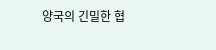양국의 긴밀한 협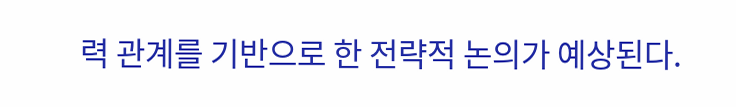력 관계를 기반으로 한 전략적 논의가 예상된다.